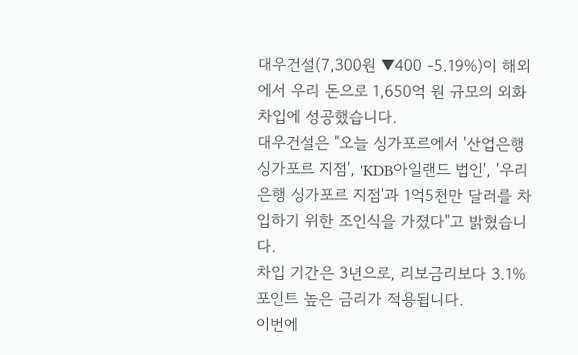대우건설(7,300원 ▼400 -5.19%)이 해외에서 우리 돈으로 1,650억 원 규모의 외화 차입에 성공했습니다.
대우건설은 "오늘 싱가포르에서 '산업은행 싱가포르 지점', 'KDB아일랜드 법인', '우리은행 싱가포르 지점'과 1억5천만 달러를 차입하기 위한 조인식을 가졌다"고 밝혔습니다.
차입 기간은 3년으로, 리보금리보다 3.1%포인트 높은 금리가 적용됩니다.
이번에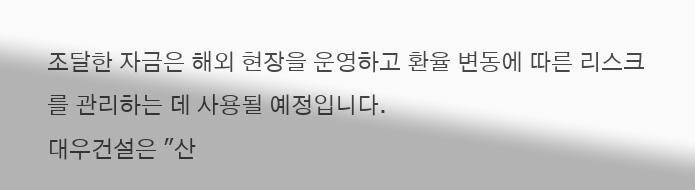조달한 자금은 해외 현장을 운영하고 환율 변동에 따른 리스크를 관리하는 데 사용될 예정입니다.
대우건설은 "산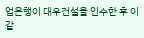업은행이 대우건설을 인수한 후 이같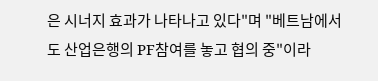은 시너지 효과가 나타나고 있다"며 "베트남에서도 산업은행의 PF참여를 놓고 협의 중"이라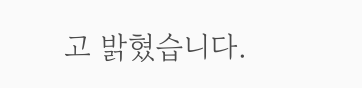고 밝혔습니다.